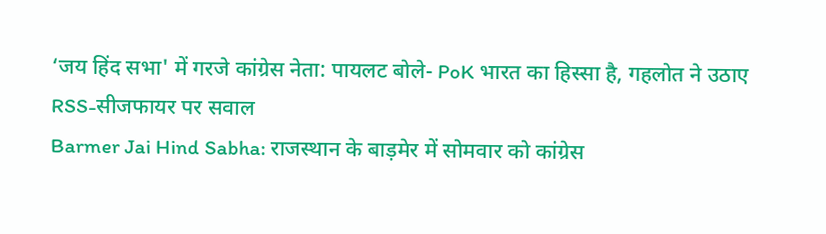‘जय हिंद सभा' में गरजे कांग्रेस नेता: पायलट बोले- PoK भारत का हिस्सा है, गहलोत ने उठाए RSS-सीजफायर पर सवाल
Barmer Jai Hind Sabha: राजस्थान के बाड़मेर में सोमवार को कांग्रेस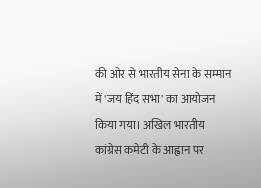की ओर से भारतीय सेना के सम्मान में 'जय हिंद सभा' का आयोजन किया गया। अखिल भारतीय कांग्रेस कमेटी के आह्वान पर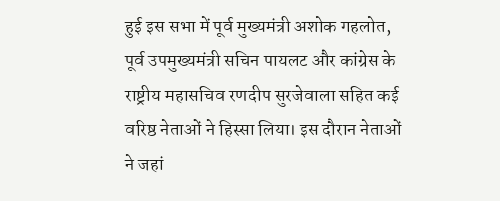हुई इस सभा में पूर्व मुख्यमंत्री अशोक गहलोत, पूर्व उपमुख्यमंत्री सचिन पायलट और कांग्रेस के राष्ट्रीय महासचिव रणदीप सुरजेवाला सहित कई वरिष्ठ नेताओं ने हिस्सा लिया। इस दौरान नेताओं ने जहां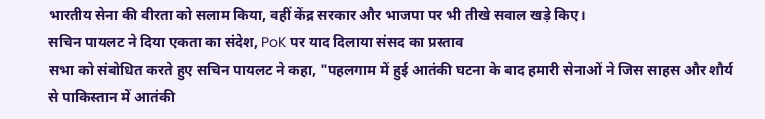भारतीय सेना की वीरता को सलाम किया, वहीं केंद्र सरकार और भाजपा पर भी तीखे सवाल खड़े किए।
सचिन पायलट ने दिया एकता का संदेश, PoK पर याद दिलाया संसद का प्रस्ताव
सभा को संबोधित करते हुए सचिन पायलट ने कहा, "पहलगाम में हुई आतंकी घटना के बाद हमारी सेनाओं ने जिस साहस और शौर्य से पाकिस्तान में आतंकी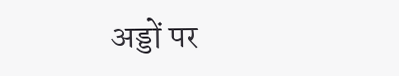अड्डों पर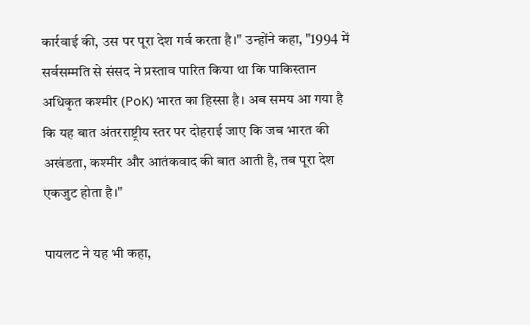कार्रवाई की, उस पर पूरा देश गर्व करता है।" उन्होंने कहा, "1994 में सर्वसम्मति से संसद ने प्रस्ताव पारित किया था कि पाकिस्तान अधिकृत कश्मीर (PoK) भारत का हिस्सा है। अब समय आ गया है कि यह बात अंतरराष्ट्रीय स्तर पर दोहराई जाए कि जब भारत की अखंडता, कश्मीर और आतंकवाद की बात आती है, तब पूरा देश एकजुट होता है।"

पायलट ने यह भी कहा,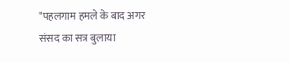"पहलगाम हमले के बाद अगर संसद का सत्र बुलाया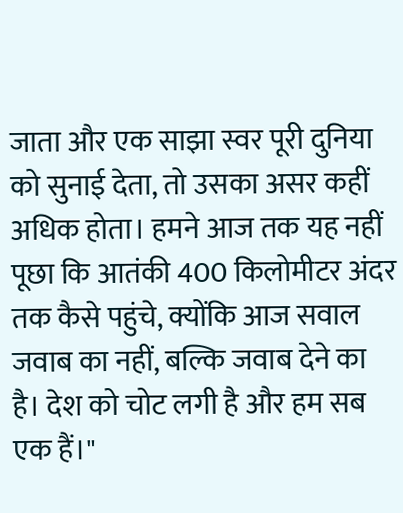जाता और एक साझा स्वर पूरी दुनिया को सुनाई देता, तो उसका असर कहीं अधिक होता। हमने आज तक यह नहीं पूछा कि आतंकी 400 किलोमीटर अंदर तक कैसे पहुंचे, क्योंकि आज सवाल जवाब का नहीं, बल्कि जवाब देने का है। देश को चोट लगी है और हम सब एक हैं।"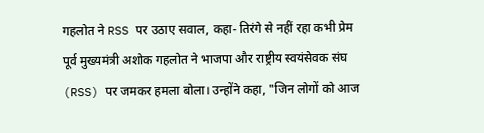गहलोत ने RSS पर उठाए सवाल, कहा- तिरंगे से नहीं रहा कभी प्रेम
पूर्व मुख्यमंत्री अशोक गहलोत ने भाजपा और राष्ट्रीय स्वयंसेवक संघ (RSS) पर जमकर हमला बोला। उन्होंने कहा, "जिन लोगों को आज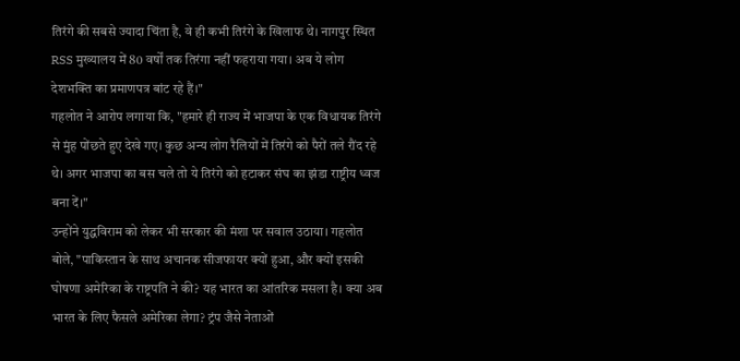तिरंगे की सबसे ज्यादा चिंता है, वे ही कभी तिरंगे के खिलाफ थे। नागपुर स्थित RSS मुख्यालय में 80 वर्षों तक तिरंगा नहीं फहराया गया। अब ये लोग देशभक्ति का प्रमाणपत्र बांट रहे हैं।"
गहलोत ने आरोप लगाया कि, "हमारे ही राज्य में भाजपा के एक विधायक तिरंगे से मुंह पोंछते हुए देखे गए। कुछ अन्य लोग रैलियों में तिरंगे को पैरों तले रौंद रहे थे। अगर भाजपा का बस चले तो ये तिरंगे को हटाकर संघ का झंडा राष्ट्रीय ध्वज बना दें।"
उन्होंने युद्धविराम को लेकर भी सरकार की मंशा पर सवाल उठाया। गहलोत बोले, "पाकिस्तान के साथ अचानक सीजफायर क्यों हुआ, और क्यों इसकी घोषणा अमेरिका के राष्ट्रपति ने की? यह भारत का आंतरिक मसला है। क्या अब भारत के लिए फैसले अमेरिका लेगा? ट्रंप जैसे नेताओं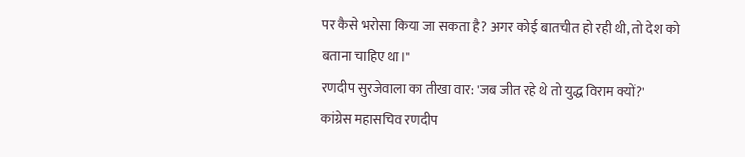पर कैसे भरोसा किया जा सकता है? अगर कोई बातचीत हो रही थी, तो देश को बताना चाहिए था।"
रणदीप सुरजेवाला का तीखा वार: 'जब जीत रहे थे तो युद्ध विराम क्यों?'
कांग्रेस महासचिव रणदीप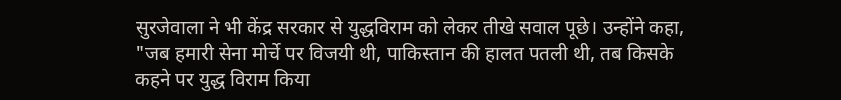सुरजेवाला ने भी केंद्र सरकार से युद्धविराम को लेकर तीखे सवाल पूछे। उन्होंने कहा, "जब हमारी सेना मोर्चे पर विजयी थी, पाकिस्तान की हालत पतली थी, तब किसके कहने पर युद्ध विराम किया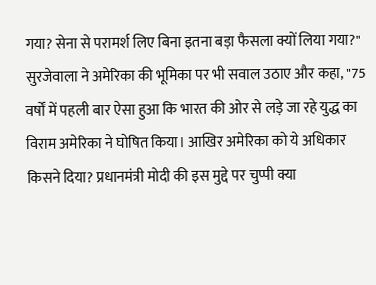गया? सेना से परामर्श लिए बिना इतना बड़ा फैसला क्यों लिया गया?"
सुरजेवाला ने अमेरिका की भूमिका पर भी सवाल उठाए और कहा, "75 वर्षों में पहली बार ऐसा हुआ कि भारत की ओर से लड़े जा रहे युद्ध का विराम अमेरिका ने घोषित किया। आखिर अमेरिका को ये अधिकार किसने दिया? प्रधानमंत्री मोदी की इस मुद्दे पर चुप्पी क्या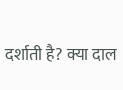दर्शाती है? क्या दाल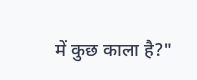में कुछ काला है?"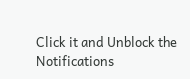Click it and Unblock the Notifications